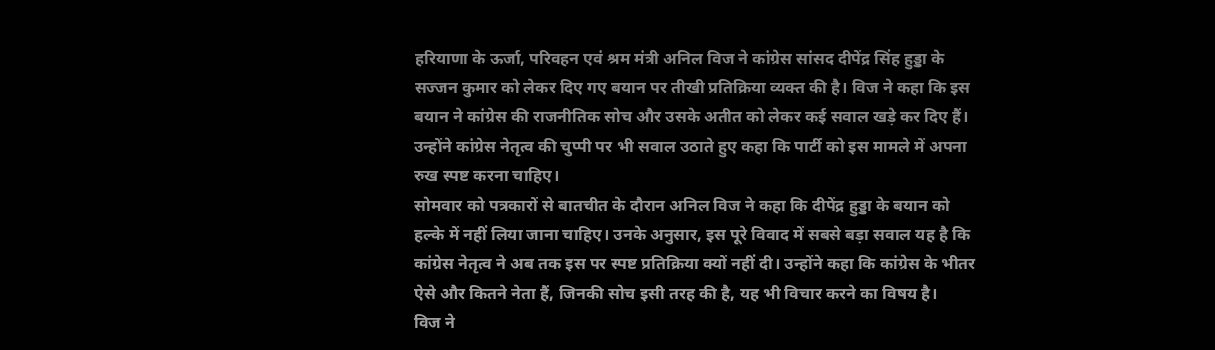हरियाणा के ऊर्जा, परिवहन एवं श्रम मंत्री अनिल विज ने कांग्रेस सांसद दीपेंद्र सिंह हुड्डा के सज्जन कुमार को लेकर दिए गए बयान पर तीखी प्रतिक्रिया व्यक्त की है। विज ने कहा कि इस बयान ने कांग्रेस की राजनीतिक सोच और उसके अतीत को लेकर कई सवाल खड़े कर दिए हैं। उन्होंने कांग्रेस नेतृत्व की चुप्पी पर भी सवाल उठाते हुए कहा कि पार्टी को इस मामले में अपना रुख स्पष्ट करना चाहिए।
सोमवार को पत्रकारों से बातचीत के दौरान अनिल विज ने कहा कि दीपेंद्र हुड्डा के बयान को हल्के में नहीं लिया जाना चाहिए। उनके अनुसार, इस पूरे विवाद में सबसे बड़ा सवाल यह है कि कांग्रेस नेतृत्व ने अब तक इस पर स्पष्ट प्रतिक्रिया क्यों नहीं दी। उन्होंने कहा कि कांग्रेस के भीतर ऐसे और कितने नेता हैं, जिनकी सोच इसी तरह की है, यह भी विचार करने का विषय है।
विज ने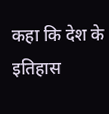कहा कि देश के इतिहास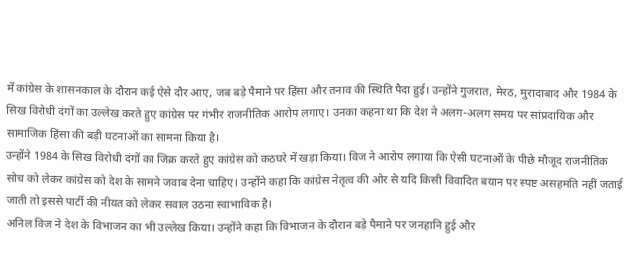में कांग्रेस के शासनकाल के दौरान कई ऐसे दौर आए, जब बड़े पैमाने पर हिंसा और तनाव की स्थिति पैदा हुई। उन्होंने गुजरात, मेरठ, मुरादाबाद और 1984 के सिख विरोधी दंगों का उल्लेख करते हुए कांग्रेस पर गंभीर राजनीतिक आरोप लगाए। उनका कहना था कि देश ने अलग-अलग समय पर सांप्रदायिक और सामाजिक हिंसा की बड़ी घटनाओं का सामना किया है।
उन्होंने 1984 के सिख विरोधी दंगों का जिक्र करते हुए कांग्रेस को कठघरे में खड़ा किया। विज ने आरोप लगाया कि ऐसी घटनाओं के पीछे मौजूद राजनीतिक सोच को लेकर कांग्रेस को देश के सामने जवाब देना चाहिए। उन्होंने कहा कि कांग्रेस नेतृत्व की ओर से यदि किसी विवादित बयान पर स्पष्ट असहमति नहीं जताई जाती तो इससे पार्टी की नीयत को लेकर सवाल उठना स्वाभाविक है।
अनिल विज ने देश के विभाजन का भी उल्लेख किया। उन्होंने कहा कि विभाजन के दौरान बड़े पैमाने पर जनहानि हुई और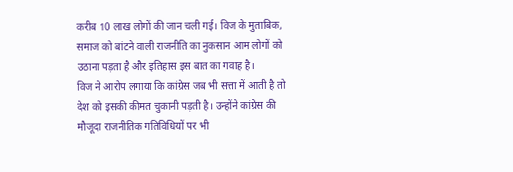करीब 10 लाख लोगों की जान चली गई। विज के मुताबिक, समाज को बांटने वाली राजनीति का नुकसान आम लोगों को उठाना पड़ता है और इतिहास इस बात का गवाह है।
विज ने आरोप लगाया कि कांग्रेस जब भी सत्ता में आती है तो देश को इसकी कीमत चुकानी पड़ती है। उन्होंने कांग्रेस की मौजूदा राजनीतिक गतिविधियों पर भी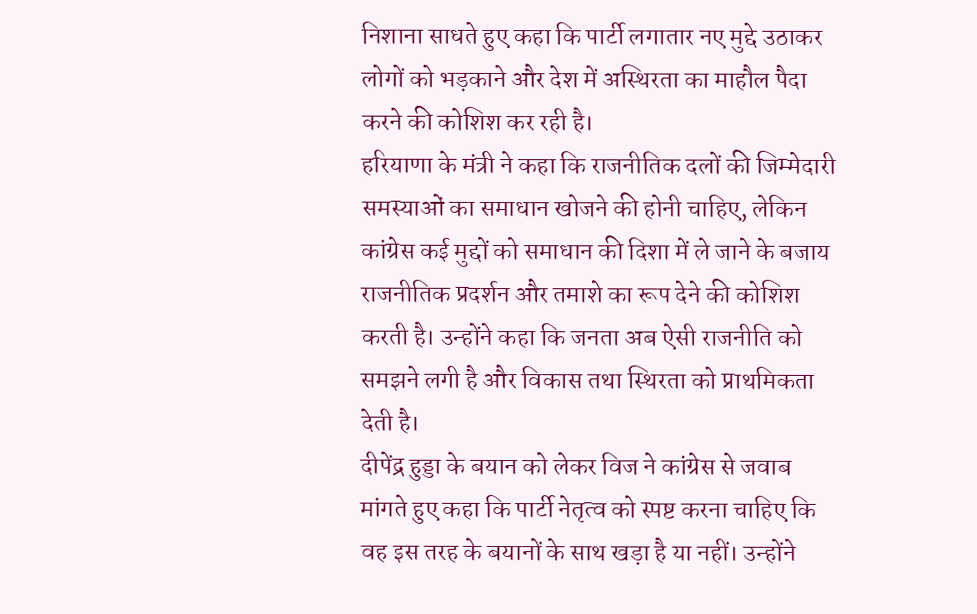निशाना साधते हुए कहा कि पार्टी लगातार नए मुद्दे उठाकर लोगों को भड़काने और देश में अस्थिरता का माहौल पैदा करने की कोशिश कर रही है।
हरियाणा के मंत्री ने कहा कि राजनीतिक दलों की जिम्मेदारी समस्याओं का समाधान खोजने की होनी चाहिए, लेकिन कांग्रेस कई मुद्दों को समाधान की दिशा में ले जाने के बजाय राजनीतिक प्रदर्शन और तमाशे का रूप देने की कोशिश करती है। उन्होंने कहा कि जनता अब ऐसी राजनीति को समझने लगी है और विकास तथा स्थिरता को प्राथमिकता देती है।
दीपेंद्र हुड्डा के बयान को लेकर विज ने कांग्रेस से जवाब मांगते हुए कहा कि पार्टी नेतृत्व को स्पष्ट करना चाहिए कि वह इस तरह के बयानों के साथ खड़ा है या नहीं। उन्होंने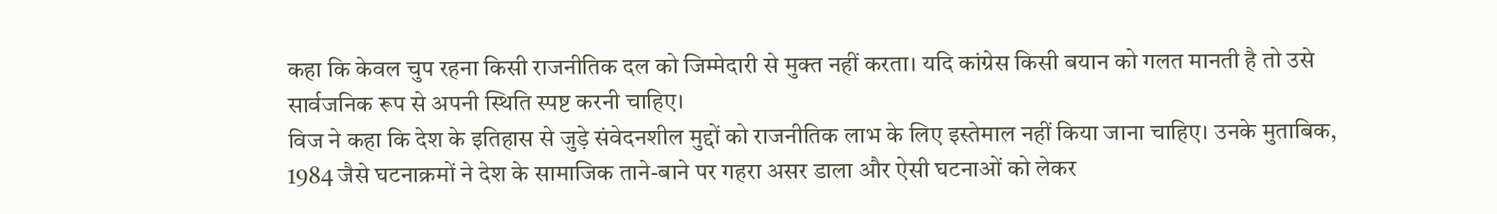कहा कि केवल चुप रहना किसी राजनीतिक दल को जिम्मेदारी से मुक्त नहीं करता। यदि कांग्रेस किसी बयान को गलत मानती है तो उसे सार्वजनिक रूप से अपनी स्थिति स्पष्ट करनी चाहिए।
विज ने कहा कि देश के इतिहास से जुड़े संवेदनशील मुद्दों को राजनीतिक लाभ के लिए इस्तेमाल नहीं किया जाना चाहिए। उनके मुताबिक, 1984 जैसे घटनाक्रमों ने देश के सामाजिक ताने-बाने पर गहरा असर डाला और ऐसी घटनाओं को लेकर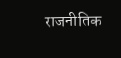राजनीतिक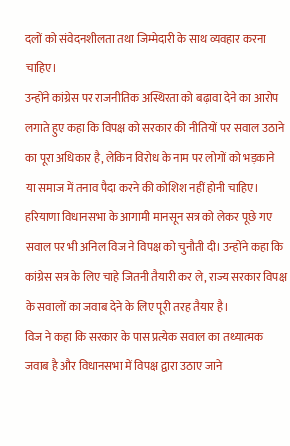दलों को संवेदनशीलता तथा जिम्मेदारी के साथ व्यवहार करना चाहिए।
उन्होंने कांग्रेस पर राजनीतिक अस्थिरता को बढ़ावा देने का आरोप लगाते हुए कहा कि विपक्ष को सरकार की नीतियों पर सवाल उठाने का पूरा अधिकार है, लेकिन विरोध के नाम पर लोगों को भड़काने या समाज में तनाव पैदा करने की कोशिश नहीं होनी चाहिए।
हरियाणा विधानसभा के आगामी मानसून सत्र को लेकर पूछे गए सवाल पर भी अनिल विज ने विपक्ष को चुनौती दी। उन्होंने कहा कि कांग्रेस सत्र के लिए चाहे जितनी तैयारी कर ले, राज्य सरकार विपक्ष के सवालों का जवाब देने के लिए पूरी तरह तैयार है।
विज ने कहा कि सरकार के पास प्रत्येक सवाल का तथ्यात्मक जवाब है और विधानसभा में विपक्ष द्वारा उठाए जाने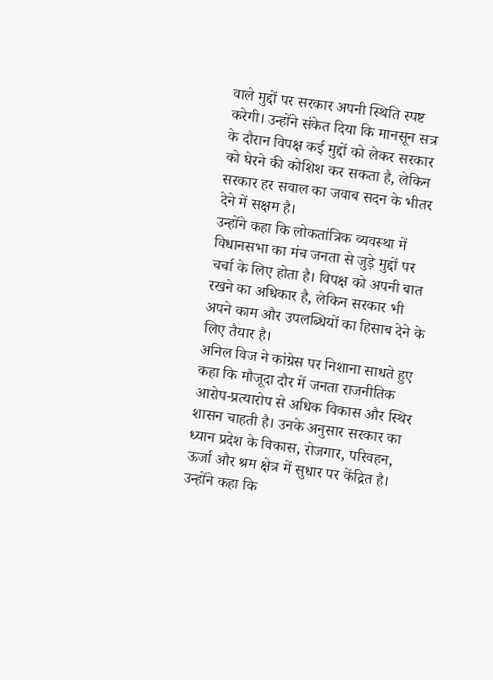वाले मुद्दों पर सरकार अपनी स्थिति स्पष्ट करेगी। उन्होंने संकेत दिया कि मानसून सत्र के दौरान विपक्ष कई मुद्दों को लेकर सरकार को घेरने की कोशिश कर सकता है, लेकिन सरकार हर सवाल का जवाब सदन के भीतर देने में सक्षम है।
उन्होंने कहा कि लोकतांत्रिक व्यवस्था में विधानसभा का मंच जनता से जुड़े मुद्दों पर चर्चा के लिए होता है। विपक्ष को अपनी बात रखने का अधिकार है, लेकिन सरकार भी अपने काम और उपलब्धियों का हिसाब देने के लिए तैयार है।
अनिल विज ने कांग्रेस पर निशाना साधते हुए कहा कि मौजूदा दौर में जनता राजनीतिक आरोप-प्रत्यारोप से अधिक विकास और स्थिर शासन चाहती है। उनके अनुसार सरकार का ध्यान प्रदेश के विकास, रोजगार, परिवहन, ऊर्जा और श्रम क्षेत्र में सुधार पर केंद्रित है।
उन्होंने कहा कि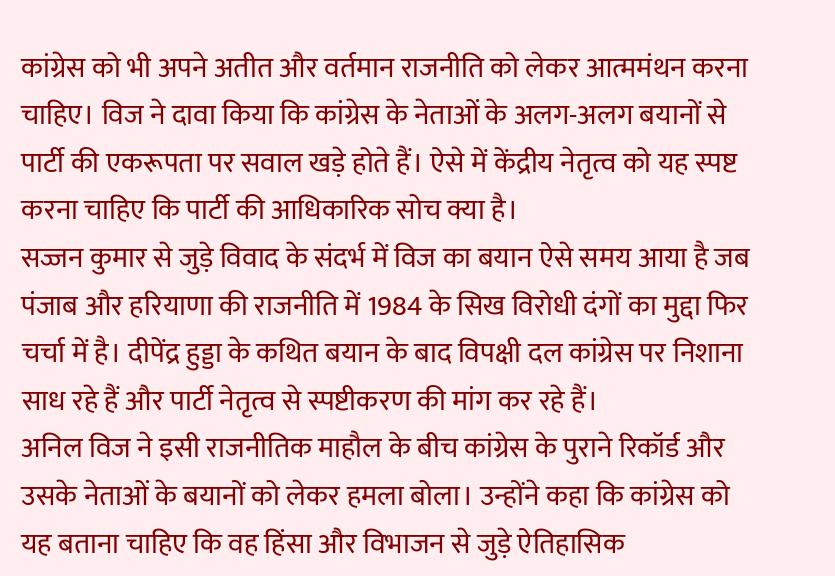कांग्रेस को भी अपने अतीत और वर्तमान राजनीति को लेकर आत्ममंथन करना चाहिए। विज ने दावा किया कि कांग्रेस के नेताओं के अलग-अलग बयानों से पार्टी की एकरूपता पर सवाल खड़े होते हैं। ऐसे में केंद्रीय नेतृत्व को यह स्पष्ट करना चाहिए कि पार्टी की आधिकारिक सोच क्या है।
सज्जन कुमार से जुड़े विवाद के संदर्भ में विज का बयान ऐसे समय आया है जब पंजाब और हरियाणा की राजनीति में 1984 के सिख विरोधी दंगों का मुद्दा फिर चर्चा में है। दीपेंद्र हुड्डा के कथित बयान के बाद विपक्षी दल कांग्रेस पर निशाना साध रहे हैं और पार्टी नेतृत्व से स्पष्टीकरण की मांग कर रहे हैं।
अनिल विज ने इसी राजनीतिक माहौल के बीच कांग्रेस के पुराने रिकॉर्ड और उसके नेताओं के बयानों को लेकर हमला बोला। उन्होंने कहा कि कांग्रेस को यह बताना चाहिए कि वह हिंसा और विभाजन से जुड़े ऐतिहासिक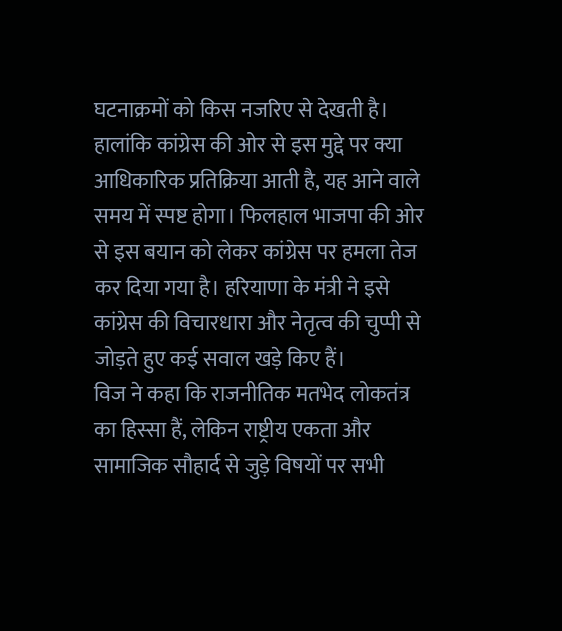घटनाक्रमों को किस नजरिए से देखती है।
हालांकि कांग्रेस की ओर से इस मुद्दे पर क्या आधिकारिक प्रतिक्रिया आती है, यह आने वाले समय में स्पष्ट होगा। फिलहाल भाजपा की ओर से इस बयान को लेकर कांग्रेस पर हमला तेज कर दिया गया है। हरियाणा के मंत्री ने इसे कांग्रेस की विचारधारा और नेतृत्व की चुप्पी से जोड़ते हुए कई सवाल खड़े किए हैं।
विज ने कहा कि राजनीतिक मतभेद लोकतंत्र का हिस्सा हैं, लेकिन राष्ट्रीय एकता और सामाजिक सौहार्द से जुड़े विषयों पर सभी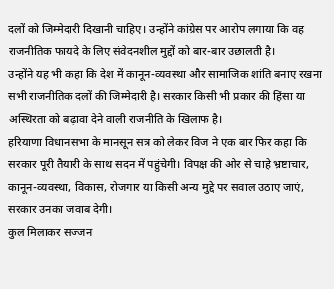दलों को जिम्मेदारी दिखानी चाहिए। उन्होंने कांग्रेस पर आरोप लगाया कि वह राजनीतिक फायदे के लिए संवेदनशील मुद्दों को बार-बार उछालती है।
उन्होंने यह भी कहा कि देश में कानून-व्यवस्था और सामाजिक शांति बनाए रखना सभी राजनीतिक दलों की जिम्मेदारी है। सरकार किसी भी प्रकार की हिंसा या अस्थिरता को बढ़ावा देने वाली राजनीति के खिलाफ है।
हरियाणा विधानसभा के मानसून सत्र को लेकर विज ने एक बार फिर कहा कि सरकार पूरी तैयारी के साथ सदन में पहुंचेगी। विपक्ष की ओर से चाहे भ्रष्टाचार, कानून-व्यवस्था, विकास, रोजगार या किसी अन्य मुद्दे पर सवाल उठाए जाएं, सरकार उनका जवाब देगी।
कुल मिलाकर सज्जन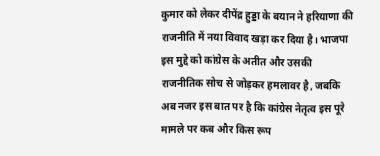कुमार को लेकर दीपेंद्र हुड्डा के बयान ने हरियाणा की राजनीति में नया विवाद खड़ा कर दिया है। भाजपा इस मुद्दे को कांग्रेस के अतीत और उसकी राजनीतिक सोच से जोड़कर हमलावर है, जबकि अब नजर इस बात पर है कि कांग्रेस नेतृत्व इस पूरे मामले पर कब और किस रूप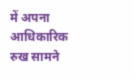में अपना आधिकारिक रुख सामने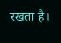रखता है।